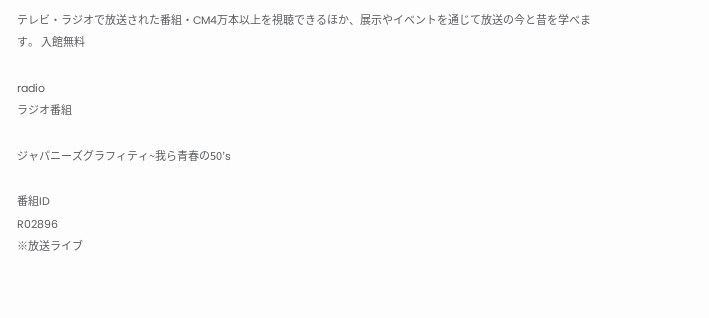テレビ・ラジオで放送された番組・CM4万本以上を視聴できるほか、展示やイベントを通じて放送の今と昔を学べます。 入館無料

radio
ラジオ番組

ジャパニーズグラフィティ~我ら青春の50’s

番組ID
R02896
※放送ライブ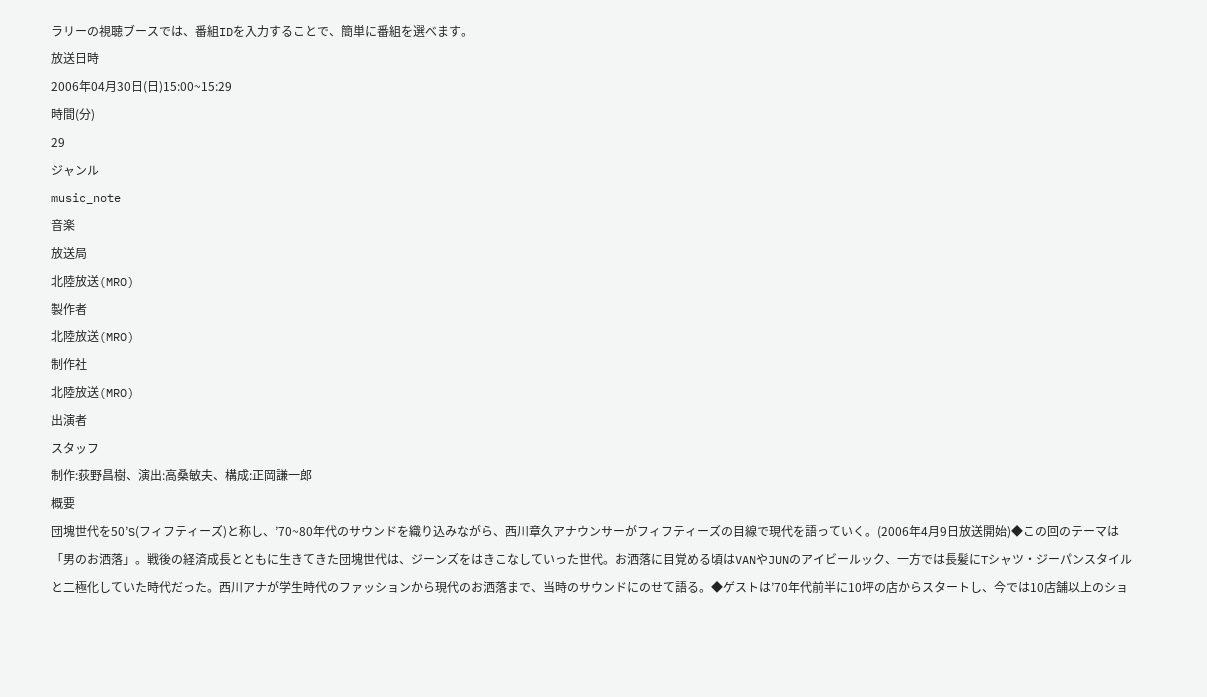ラリーの視聴ブースでは、番組IDを入力することで、簡単に番組を選べます。
放送日時
2006年04月30日(日)15:00~15:29
時間(分)
29
ジャンル
music_note
音楽
放送局
北陸放送(MRO)
製作者
北陸放送(MRO)
制作社
北陸放送(MRO)
出演者
スタッフ
制作:荻野昌樹、演出:高桑敏夫、構成:正岡謙一郎
概要
団塊世代を50’S(フィフティーズ)と称し、’70~80年代のサウンドを織り込みながら、西川章久アナウンサーがフィフティーズの目線で現代を語っていく。(2006年4月9日放送開始)◆この回のテーマは「男のお洒落」。戦後の経済成長とともに生きてきた団塊世代は、ジーンズをはきこなしていった世代。お洒落に目覚める頃はVANやJUNのアイビールック、一方では長髪にTシャツ・ジーパンスタイルと二極化していた時代だった。西川アナが学生時代のファッションから現代のお洒落まで、当時のサウンドにのせて語る。◆ゲストは’70年代前半に10坪の店からスタートし、今では10店舗以上のショ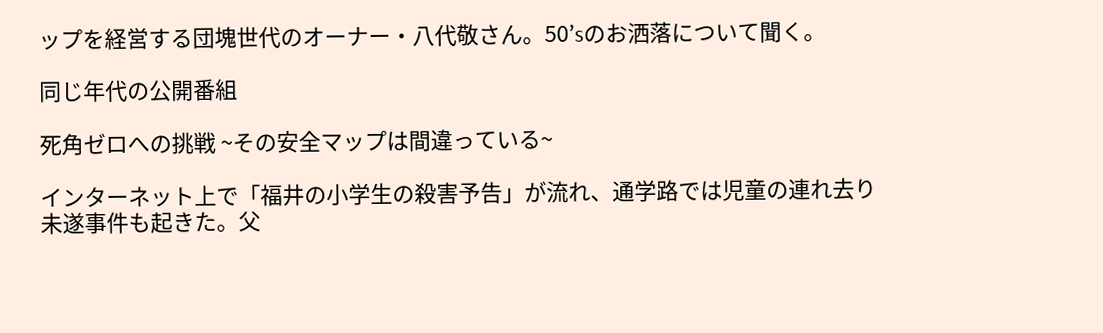ップを経営する団塊世代のオーナー・八代敬さん。50’sのお洒落について聞く。

同じ年代の公開番組

死角ゼロへの挑戦 ~その安全マップは間違っている~

インターネット上で「福井の小学生の殺害予告」が流れ、通学路では児童の連れ去り未遂事件も起きた。父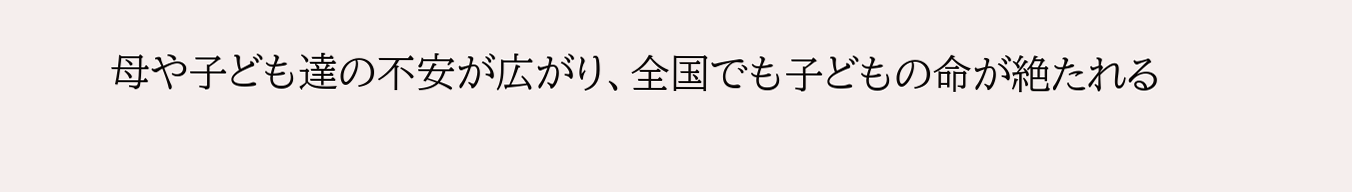母や子ども達の不安が広がり、全国でも子どもの命が絶たれる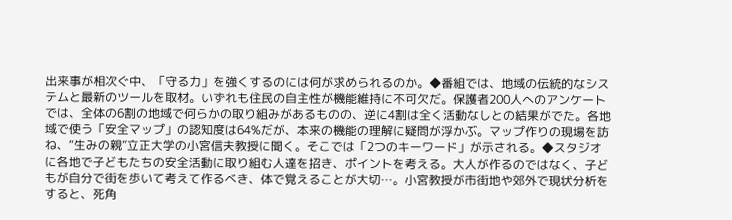出来事が相次ぐ中、「守る力」を強くするのには何が求められるのか。◆番組では、地域の伝統的なシステムと最新のツールを取材。いずれも住民の自主性が機能維持に不可欠だ。保護者200人へのアンケートでは、全体の6割の地域で何らかの取り組みがあるものの、逆に4割は全く活動なしとの結果がでた。各地域で使う「安全マップ」の認知度は64%だが、本来の機能の理解に疑問が浮かぶ。マップ作りの現場を訪ね、“生みの親”立正大学の小宮信夫教授に聞く。そこでは「2つのキーワード」が示される。◆スタジオに各地で子どもたちの安全活動に取り組む人達を招き、ポイントを考える。大人が作るのではなく、子どもが自分で街を歩いて考えて作るべき、体で覚えることが大切…。小宮教授が市街地や郊外で現状分析をすると、死角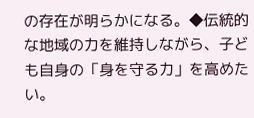の存在が明らかになる。◆伝統的な地域の力を維持しながら、子ども自身の「身を守る力」を高めたい。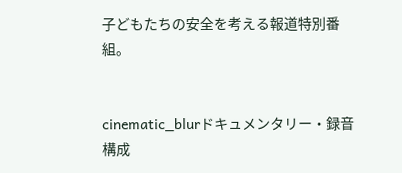子どもたちの安全を考える報道特別番組。


cinematic_blurドキュメンタリー・録音構成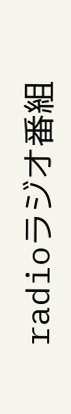radioラジオ番組